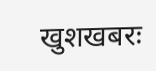खुशखबरः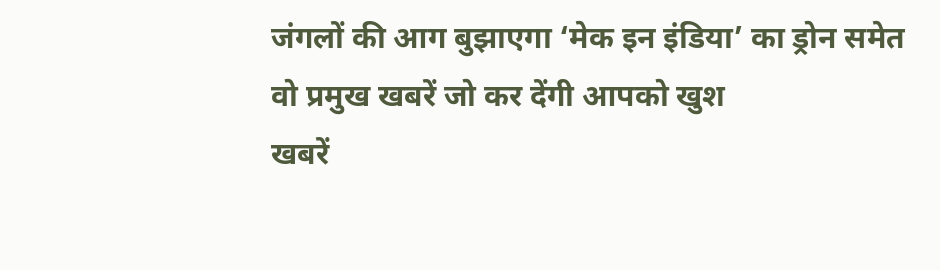जंगलों की आग बुझाएगा ‘मेक इन इंडिया’ का ड्रोन समेत वो प्रमुख खबरें जो कर देंगी आपको खुश
खबरें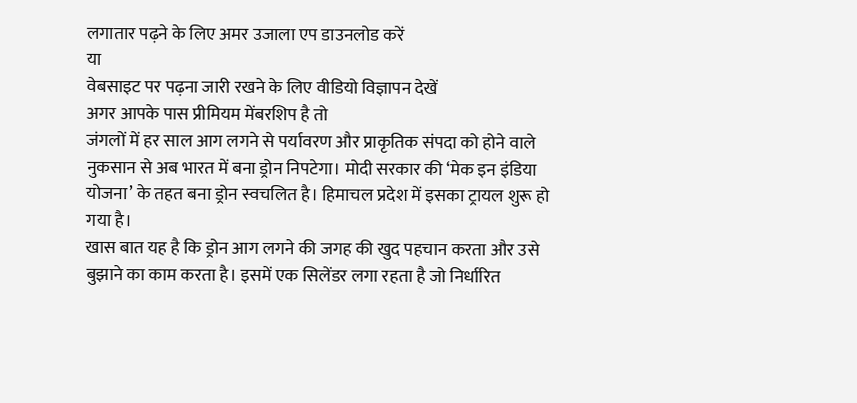लगातार पढ़ने के लिए अमर उजाला एप डाउनलोड करें
या
वेबसाइट पर पढ़ना जारी रखने के लिए वीडियो विज्ञापन देखें
अगर आपके पास प्रीमियम मेंबरशिप है तो
जंगलों में हर साल आग लगने से पर्यावरण और प्राकृतिक संपदा को होने वाले नुकसान से अब भारत में बना ड्रोन निपटेगा। मोदी सरकार की ‘मेक इन इंडिया योजना’ के तहत बना ड्रोन स्वचलित है। हिमाचल प्रदेश में इसका ट्रायल शुरू हो गया है।
खास बात यह है कि ड्रोन आग लगने की जगह की खुद पहचान करता और उसे बुझाने का काम करता है। इसमें एक सिलेंडर लगा रहता है जो निर्धारित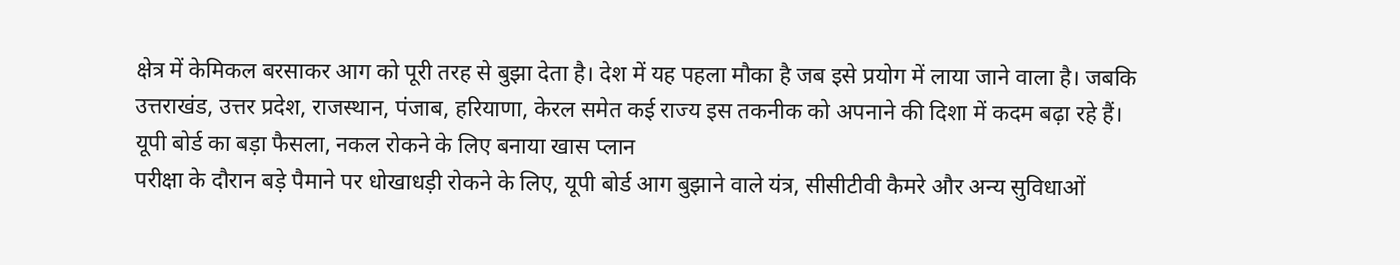क्षेत्र में केमिकल बरसाकर आग को पूरी तरह से बुझा देता है। देश में यह पहला मौका है जब इसे प्रयोग में लाया जाने वाला है। जबकि उत्तराखंड, उत्तर प्रदेश, राजस्थान, पंजाब, हरियाणा, केरल समेत कई राज्य इस तकनीक को अपनाने की दिशा में कदम बढ़ा रहे हैं।
यूपी बोर्ड का बड़ा फैसला, नकल रोकने के लिए बनाया खास प्लान
परीक्षा के दौरान बड़े पैमाने पर धोखाधड़ी रोकने के लिए, यूपी बोर्ड आग बुझाने वाले यंत्र, सीसीटीवी कैमरे और अन्य सुविधाओं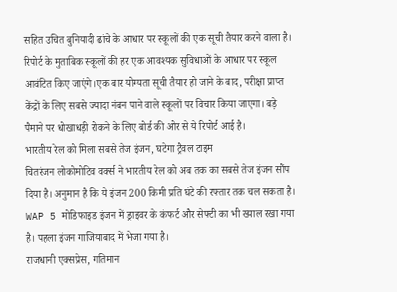सहित उचित बुनियादी ढांचे के आधार पर स्कूलों की एक सूची तैयार करने वाला है। रिपोर्ट के मुताबिक स्कूलों की हर एक आवश्यक सुविधाओं के आधार पर स्कूल आवंटित किए जाएंगे।एक बार योग्यता सूची तैयार हो जाने के बाद, परीक्षा प्राप्त केंद्रों के लिए सबसे ज्यादा नंबन पाने वाले स्कूलों पर विचार किया जाएगा। बड़े पैमाने पर धोखाधड़ी रोकने के लिए बोर्ड की ओर से ये रिपोर्ट आई है।
भारतीय रेल को मिला सबसे तेज इंजन, घटेगा ट्रैवल टाइम
चितरंजन लोकोमोटिव वर्क्स ने भारतीय रेल को अब तक का सबसे तेज इंजन सौंप दिया है। अनुमान है कि ये इंजन 200 किमी प्रति घंटे की रफ्तार तक चल सकता है। WAP 5 मोडिफाइड इंजन में ड्राइवर के कंफर्ट और सेफ्टी का भी ख्याल रखा गया है। पहला इंजन गाजियाबाद में भेजा गया है।
राजधानी एक्सप्रेस, गतिमान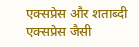एक्सप्रेस और शताब्दी एक्सप्रेस जैसी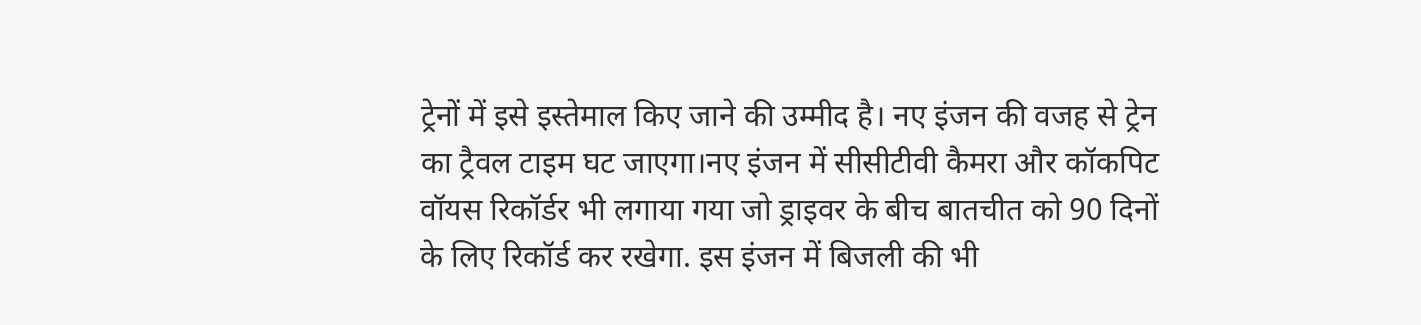ट्रेनों में इसे इस्तेमाल किए जाने की उम्मीद है। नए इंजन की वजह से ट्रेन का ट्रैवल टाइम घट जाएगा।नए इंजन में सीसीटीवी कैमरा और कॉकपिट वॉयस रिकॉर्डर भी लगाया गया जो ड्राइवर के बीच बातचीत को 90 दिनों के लिए रिकॉर्ड कर रखेगा. इस इंजन में बिजली की भी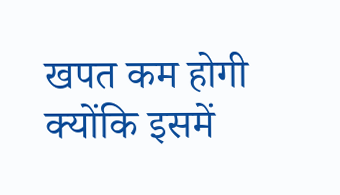खपत कम होगी क्योंकि इसमें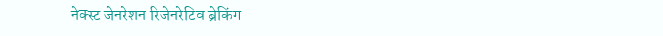नेक्स्ट जेनरेशन रिजेनरेटिव ब्रेकिंग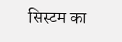सिस्टम का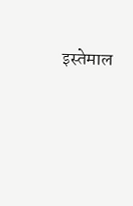इस्तेमाल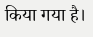किया गया है।